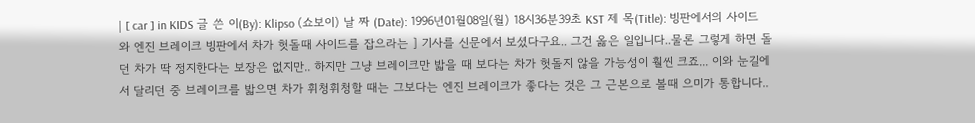| [ car ] in KIDS 글 쓴 이(By): Klipso (쇼보이) 날 짜 (Date): 1996년01월08일(월) 18시36분39초 KST 제 목(Title): 빙판에서의 사이드와 엔진 브레이크 빙판에서 차가 헛돌때 사이드를 잡으라는 ] 기사를 신문에서 보셨다구요.. 그건 옳은 일입니다..물론 그렇게 하면 돌던 차가 딱 정지한다는 보장은 없지만.. 하지만 그냥 브레이크만 밟을 때 보다는 차가 헛돌지 않을 가능성이 훨씬 크죠... 이와 눈길에서 달리던 중 브레이크를 밟으면 차가 휘청휘청할 때는 그보다는 엔진 브레이크가 좋다는 것은 그 근본으로 볼때 으미가 통합니다..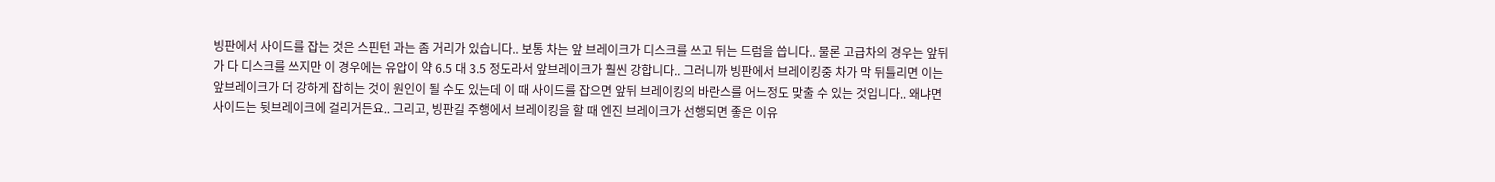빙판에서 사이드를 잡는 것은 스핀턴 과는 좀 거리가 있습니다.. 보통 차는 앞 브레이크가 디스크를 쓰고 뒤는 드럼을 씁니다.. 물론 고급차의 경우는 앞뒤가 다 디스크를 쓰지만 이 경우에는 유압이 약 6.5 대 3.5 정도라서 앞브레이크가 훨씬 강합니다.. 그러니까 빙판에서 브레이킹중 차가 막 뒤틀리면 이는 앞브레이크가 더 강하게 잡히는 것이 원인이 될 수도 있는데 이 때 사이드를 잡으면 앞뒤 브레이킹의 바란스를 어느정도 맞출 수 있는 것입니다.. 왜냐면 사이드는 뒷브레이크에 걸리거든요.. 그리고, 빙판길 주행에서 브레이킹을 할 때 엔진 브레이크가 선행되면 좋은 이유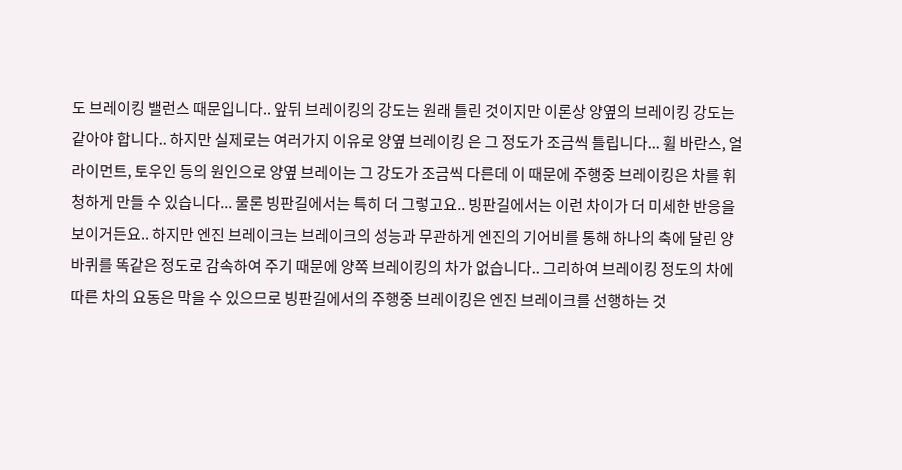도 브레이킹 밸런스 때문입니다.. 앞뒤 브레이킹의 강도는 원래 틀린 것이지만 이론상 양옆의 브레이킹 강도는 같아야 합니다.. 하지만 실제로는 여러가지 이유로 양옆 브레이킹 은 그 정도가 조금씩 틀립니다... 휠 바란스, 얼라이먼트, 토우인 등의 원인으로 양옆 브레이는 그 강도가 조금씩 다른데 이 때문에 주행중 브레이킹은 차를 휘청하게 만들 수 있습니다... 물론 빙판길에서는 특히 더 그렇고요.. 빙판길에서는 이런 차이가 더 미세한 반응을 보이거든요.. 하지만 엔진 브레이크는 브레이크의 성능과 무관하게 엔진의 기어비를 통해 하나의 축에 달린 양 바퀴를 똑같은 정도로 감속하여 주기 때문에 양쪽 브레이킹의 차가 없습니다.. 그리하여 브레이킹 정도의 차에 따른 차의 요동은 막을 수 있으므로 빙판길에서의 주행중 브레이킹은 엔진 브레이크를 선행하는 것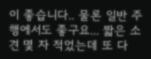이 좋습니다.. 물론 일반 주행에서도 좋구요... 짧은 소견 몇 자 적었는데 또 다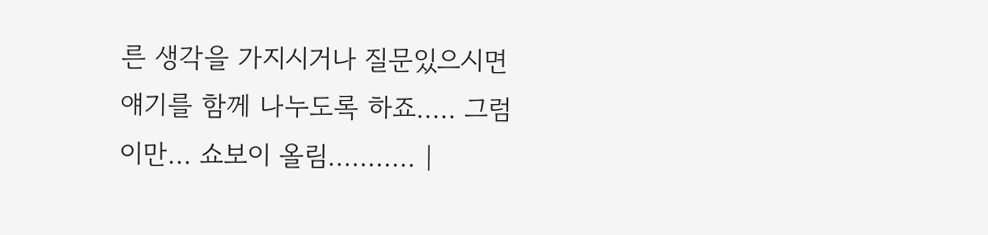른 생각을 가지시거나 질문있으시면 얘기를 함께 나누도록 하죠..... 그럼 이만... 쇼보이 올림........... |